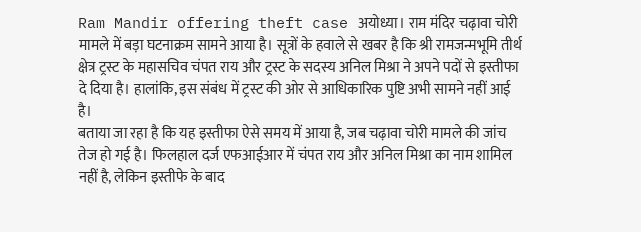Ram Mandir offering theft case अयोध्या। राम मंदिर चढ़ावा चोरी मामले में बड़ा घटनाक्रम सामने आया है। सूत्रों के हवाले से खबर है कि श्री रामजन्मभूमि तीर्थ क्षेत्र ट्रस्ट के महासचिव चंपत राय और ट्रस्ट के सदस्य अनिल मिश्रा ने अपने पदों से इस्तीफा दे दिया है। हालांकि, इस संबंध में ट्रस्ट की ओर से आधिकारिक पुष्टि अभी सामने नहीं आई है।
बताया जा रहा है कि यह इस्तीफा ऐसे समय में आया है, जब चढ़ावा चोरी मामले की जांच तेज हो गई है। फिलहाल दर्ज एफआईआर में चंपत राय और अनिल मिश्रा का नाम शामिल नहीं है, लेकिन इस्तीफे के बाद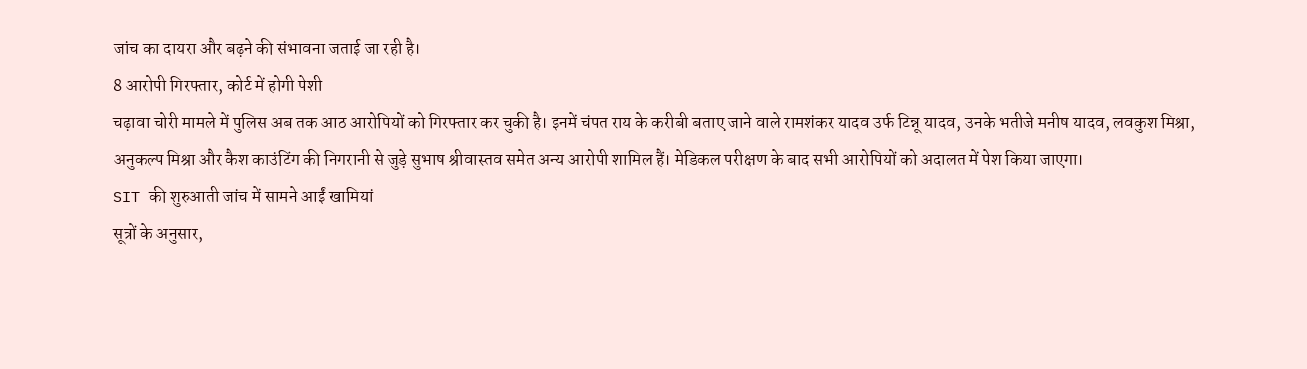जांच का दायरा और बढ़ने की संभावना जताई जा रही है।
8 आरोपी गिरफ्तार, कोर्ट में होगी पेशी
चढ़ावा चोरी मामले में पुलिस अब तक आठ आरोपियों को गिरफ्तार कर चुकी है। इनमें चंपत राय के करीबी बताए जाने वाले रामशंकर यादव उर्फ टिन्नू यादव, उनके भतीजे मनीष यादव, लवकुश मिश्रा, अनुकल्प मिश्रा और कैश काउंटिंग की निगरानी से जुड़े सुभाष श्रीवास्तव समेत अन्य आरोपी शामिल हैं। मेडिकल परीक्षण के बाद सभी आरोपियों को अदालत में पेश किया जाएगा।
SIT की शुरुआती जांच में सामने आईं खामियां
सूत्रों के अनुसार,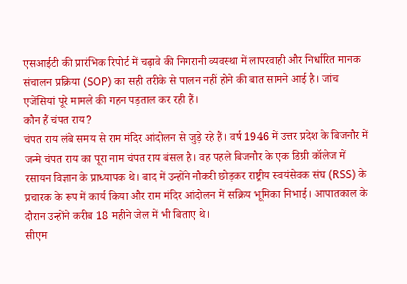एसआईटी की प्रारंभिक रिपोर्ट में चढ़ावे की निगरानी व्यवस्था में लापरवाही और निर्धारित मानक संचालन प्रक्रिया (SOP) का सही तरीके से पालन नहीं होने की बात सामने आई है। जांच एजेंसियां पूरे मामले की गहन पड़ताल कर रही हैं।
कौन हैं चंपत राय?
चंपत राय लंबे समय से राम मंदिर आंदोलन से जुड़े रहे हैं। वर्ष 1946 में उत्तर प्रदेश के बिजनौर में जन्मे चंपत राय का पूरा नाम चंपत राय बंसल है। वह पहले बिजनौर के एक डिग्री कॉलेज में रसायन विज्ञान के प्राध्यापक थे। बाद में उन्होंने नौकरी छोड़कर राष्ट्रीय स्वयंसेवक संघ (RSS) के प्रचारक के रूप में कार्य किया और राम मंदिर आंदोलन में सक्रिय भूमिका निभाई। आपातकाल के दौरान उन्होंने करीब 18 महीने जेल में भी बिताए थे।
सीएम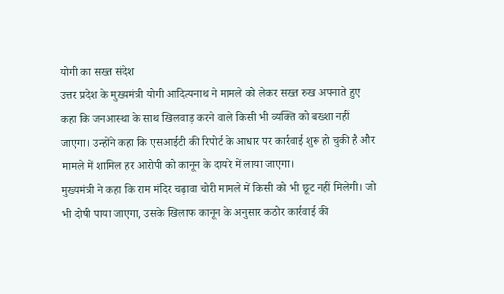योगी का सख्त संदेश
उत्तर प्रदेश के मुख्यमंत्री योगी आदित्यनाथ ने मामले को लेकर सख्त रुख अपनाते हुए कहा कि जनआस्था के साथ खिलवाड़ करने वाले किसी भी व्यक्ति को बख्शा नहीं जाएगा। उन्होंने कहा कि एसआईटी की रिपोर्ट के आधार पर कार्रवाई शुरू हो चुकी है और मामले में शामिल हर आरोपी को कानून के दायरे में लाया जाएगा।
मुख्यमंत्री ने कहा कि राम मंदिर चढ़ावा चोरी मामले में किसी को भी छूट नहीं मिलेगी। जो भी दोषी पाया जाएगा, उसके खिलाफ कानून के अनुसार कठोर कार्रवाई की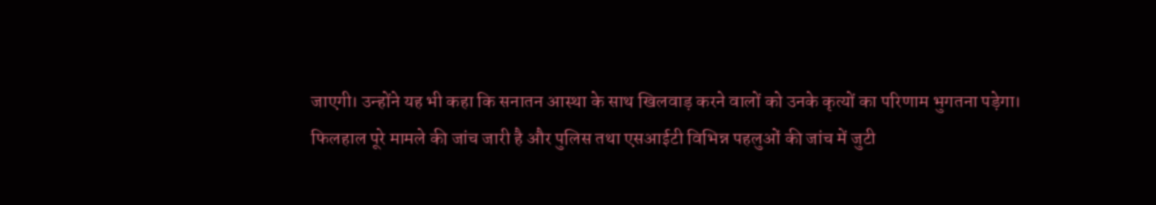जाएगी। उन्होंने यह भी कहा कि सनातन आस्था के साथ खिलवाड़ करने वालों को उनके कृत्यों का परिणाम भुगतना पड़ेगा।
फिलहाल पूरे मामले की जांच जारी है और पुलिस तथा एसआईटी विभिन्न पहलुओं की जांच में जुटी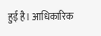हुई है। आधिकारिक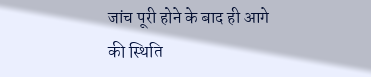जांच पूरी होने के बाद ही आगे की स्थिति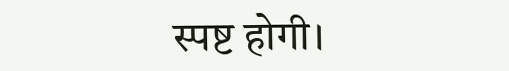स्पष्ट होगी।